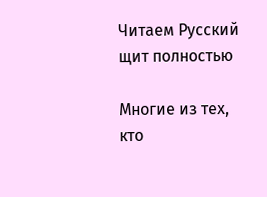Читаем Русский щит полностью

Многие из тех, кто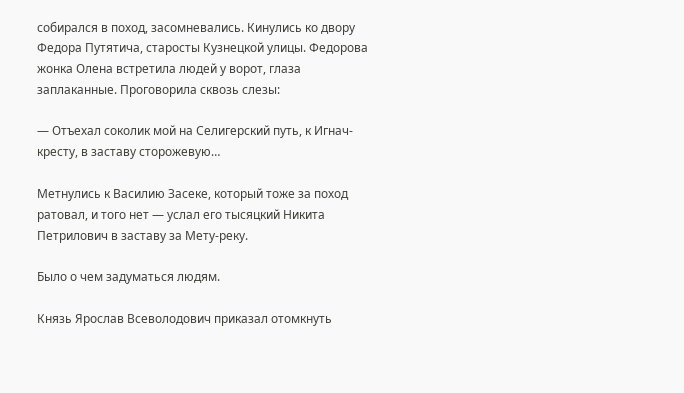собирался в поход, засомневались. Кинулись ко двору Федора Путятича, старосты Кузнецкой улицы. Федорова жонка Олена встретила людей у ворот, глаза заплаканные. Проговорила сквозь слезы:

— Отъехал соколик мой на Селигерский путь, к Игнач-кресту, в заставу сторожевую…

Метнулись к Василию Засеке, который тоже за поход ратовал, и того нет — услал его тысяцкий Никита Петрилович в заставу за Мету-реку.

Было о чем задуматься людям.

Князь Ярослав Всеволодович приказал отомкнуть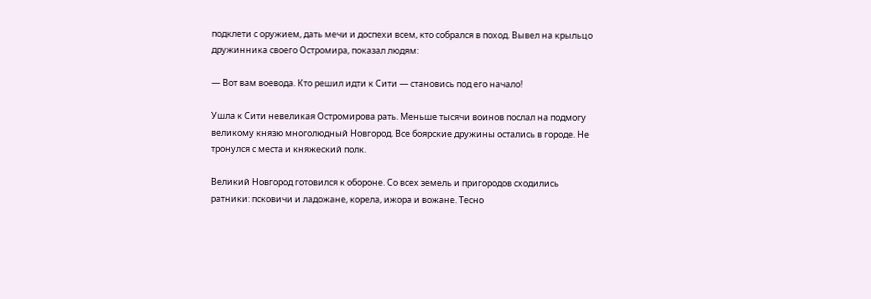подклети с оружием, дать мечи и доспехи всем, кто собрался в поход. Вывел на крыльцо дружинника своего Остромира, показал людям:

— Вот вам воевода. Кто решил идти к Сити — становись под его начало!

Ушла к Сити невеликая Остромирова рать. Меньше тысячи воинов послал на подмогу великому князю многолюдный Новгород. Все боярские дружины остались в городе. Не тронулся с места и княжеский полк.

Великий Новгород готовился к обороне. Со всех земель и пригородов сходились ратники: псковичи и ладожане, корела, ижора и вожане. Тесно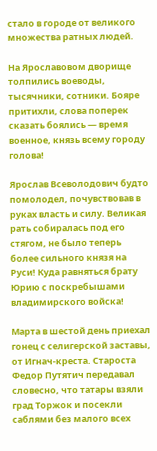стало в городе от великого множества ратных людей.

На Ярославовом дворище толпились воеводы, тысячники, сотники. Бояре притихли, слова поперек сказать боялись — время военное, князь всему городу голова!

Ярослав Всеволодович будто помолодел, почувствовав в руках власть и силу. Великая рать собиралась под его стягом, не было теперь более сильного князя на Руси! Куда равняться брату Юрию с поскребышами владимирского войска!

Марта в шестой день приехал гонец с селигерской заставы, от Игнач-креста. Староста Федор Путятич передавал словесно, что татары взяли град Торжок и посекли саблями без малого всех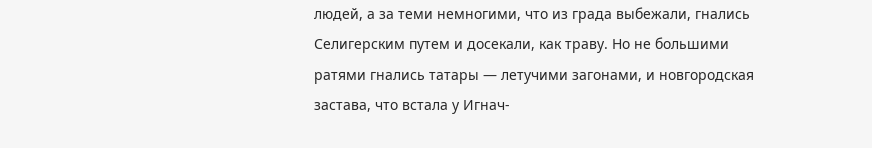людей, а за теми немногими, что из града выбежали, гнались Селигерским путем и досекали, как траву. Но не большими ратями гнались татары — летучими загонами, и новгородская застава, что встала у Игнач-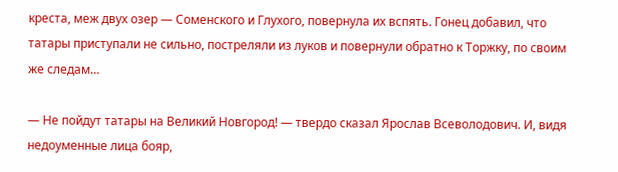креста, меж двух озер — Соменского и Глухого, повернула их вспять. Гонец добавил, что татары приступали не сильно, постреляли из луков и повернули обратно к Торжку, по своим же следам…

— Не пойдут татары на Великий Новгород! — твердо сказал Ярослав Всеволодович. И, видя недоуменные лица бояр,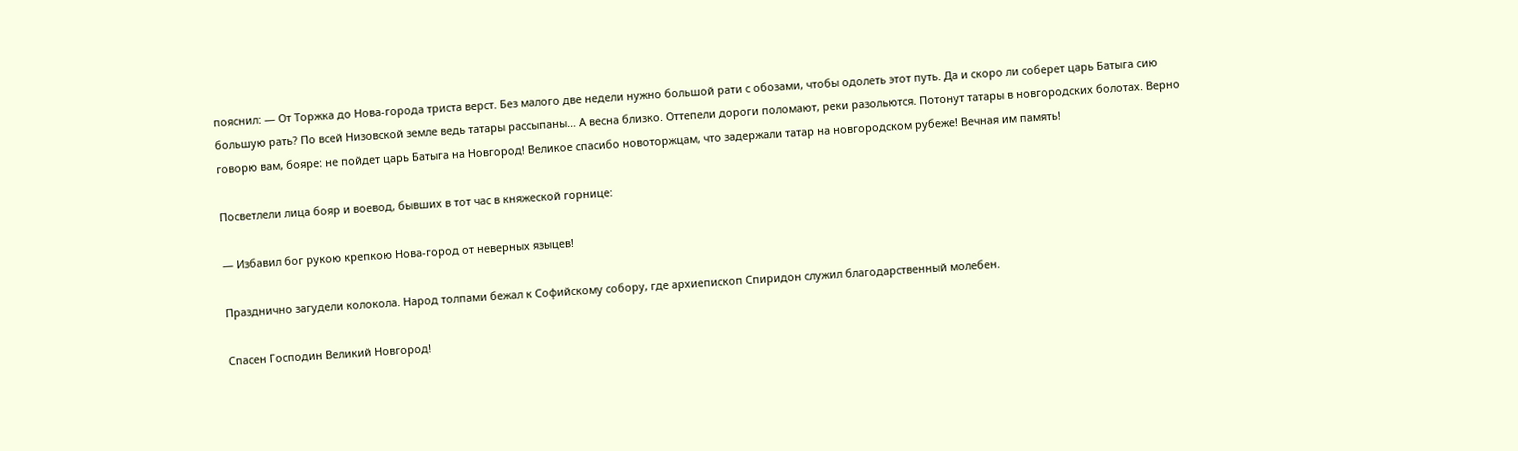пояснил: — От Торжка до Нова-города триста верст. Без малого две недели нужно большой рати с обозами, чтобы одолеть этот путь. Да и скоро ли соберет царь Батыга сию большую рать? По всей Низовской земле ведь татары рассыпаны… А весна близко. Оттепели дороги поломают, реки разольются. Потонут татары в новгородских болотах. Верно говорю вам, бояре: не пойдет царь Батыга на Новгород! Великое спасибо новоторжцам, что задержали татар на новгородском рубеже! Вечная им память!

Посветлели лица бояр и воевод, бывших в тот час в княжеской горнице:

— Избавил бог рукою крепкою Нова-город от неверных языцев!

Празднично загудели колокола. Народ толпами бежал к Софийскому собору, где архиепископ Спиридон служил благодарственный молебен.

Спасен Господин Великий Новгород!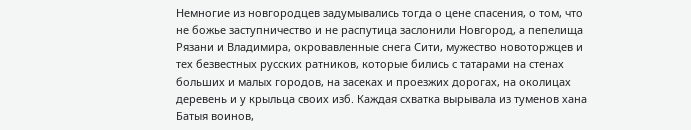Немногие из новгородцев задумывались тогда о цене спасения, о том, что не божье заступничество и не распутица заслонили Новгород, а пепелища Рязани и Владимира, окровавленные снега Сити, мужество новоторжцев и тех безвестных русских ратников, которые бились с татарами на стенах больших и малых городов, на засеках и проезжих дорогах, на околицах деревень и у крыльца своих изб. Каждая схватка вырывала из туменов хана Батыя воинов,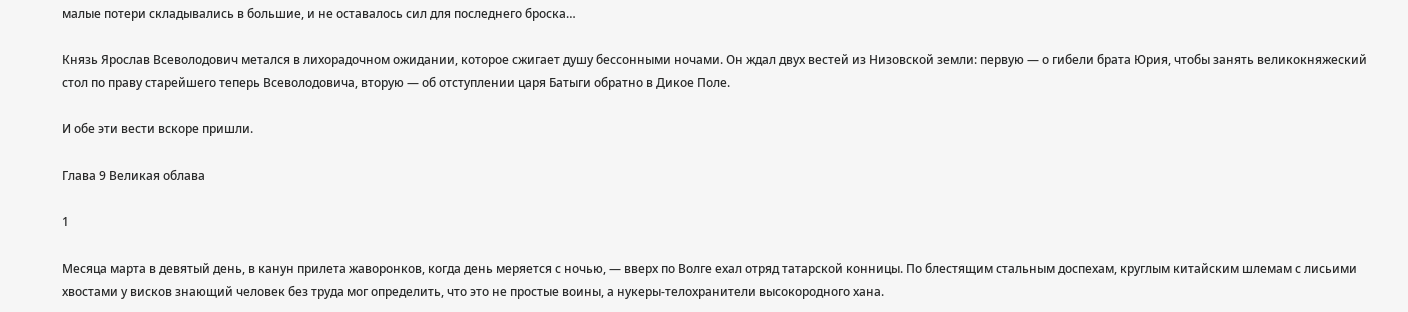малые потери складывались в большие, и не оставалось сил для последнего броска…

Князь Ярослав Всеволодович метался в лихорадочном ожидании, которое сжигает душу бессонными ночами. Он ждал двух вестей из Низовской земли: первую — о гибели брата Юрия, чтобы занять великокняжеский стол по праву старейшего теперь Всеволодовича, вторую — об отступлении царя Батыги обратно в Дикое Поле.

И обе эти вести вскоре пришли.

Глава 9 Великая облава

1

Месяца марта в девятый день, в канун прилета жаворонков, когда день меряется с ночью, — вверх по Волге ехал отряд татарской конницы. По блестящим стальным доспехам, круглым китайским шлемам с лисьими хвостами у висков знающий человек без труда мог определить, что это не простые воины, а нукеры-телохранители высокородного хана.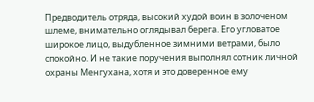Предводитель отряда, высокий худой воин в золоченом шлеме, внимательно оглядывал берега. Его угловатое широкое лицо, выдубленное зимними ветрами, было спокойно. И не такие поручения выполнял сотник личной охраны Менгухана, хотя и это доверенное ему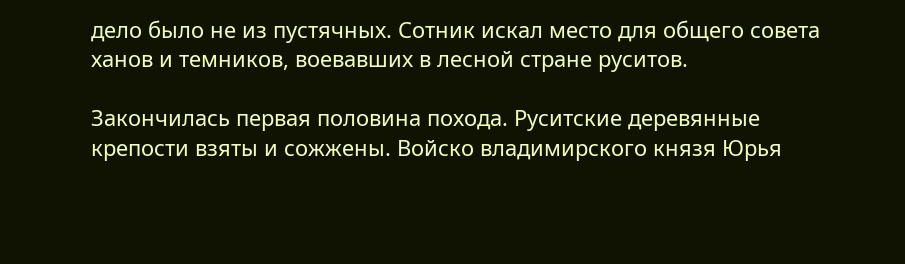дело было не из пустячных. Сотник искал место для общего совета ханов и темников, воевавших в лесной стране руситов.

Закончилась первая половина похода. Руситские деревянные крепости взяты и сожжены. Войско владимирского князя Юрья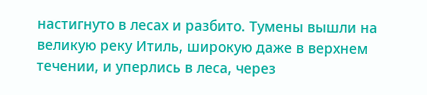настигнуто в лесах и разбито. Тумены вышли на великую реку Итиль, широкую даже в верхнем течении, и уперлись в леса, через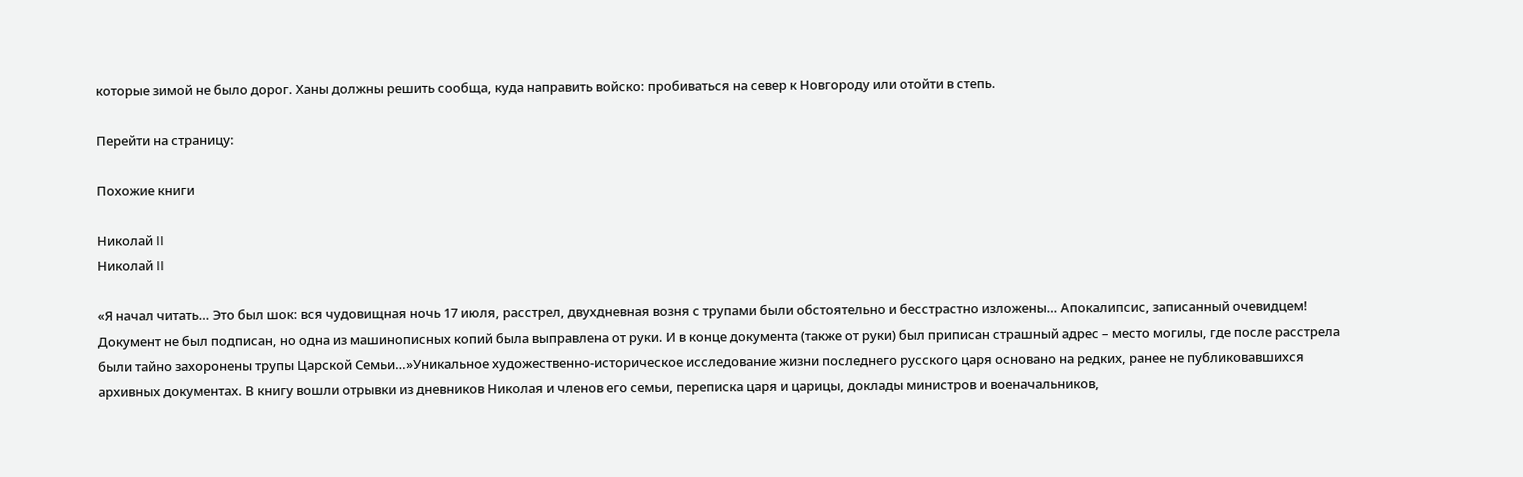которые зимой не было дорог. Ханы должны решить сообща, куда направить войско: пробиваться на север к Новгороду или отойти в степь.

Перейти на страницу:

Похожие книги

Николай II
Николай II

«Я начал читать… Это был шок: вся чудовищная ночь 17 июля, расстрел, двухдневная возня с трупами были обстоятельно и бесстрастно изложены… Апокалипсис, записанный очевидцем! Документ не был подписан, но одна из машинописных копий была выправлена от руки. И в конце документа (также от руки) был приписан страшный адрес – место могилы, где после расстрела были тайно захоронены трупы Царской Семьи…»Уникальное художественно-историческое исследование жизни последнего русского царя основано на редких, ранее не публиковавшихся архивных документах. В книгу вошли отрывки из дневников Николая и членов его семьи, переписка царя и царицы, доклады министров и военачальников,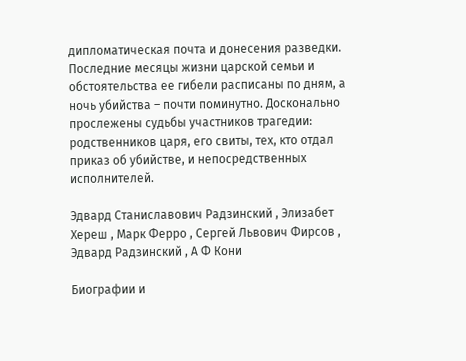дипломатическая почта и донесения разведки. Последние месяцы жизни царской семьи и обстоятельства ее гибели расписаны по дням, а ночь убийства – почти поминутно. Досконально прослежены судьбы участников трагедии: родственников царя, его свиты, тех, кто отдал приказ об убийстве, и непосредственных исполнителей.

Эдвард Станиславович Радзинский , Элизабет Хереш , Марк Ферро , Сергей Львович Фирсов , Эдвард Радзинский , А Ф Кони

Биографии и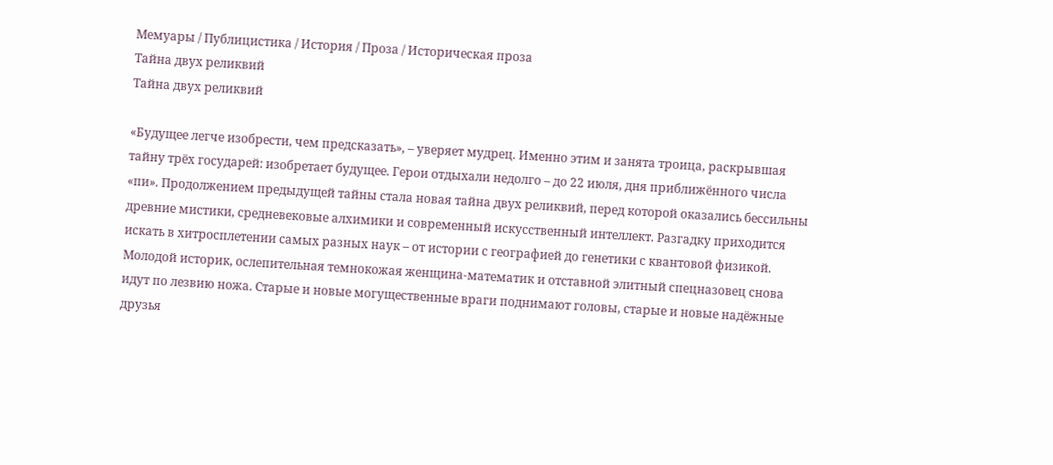Мемуары / Публицистика / История / Проза / Историческая проза
Тайна двух реликвий
Тайна двух реликвий

«Будущее легче изобрести, чем предсказать», – уверяет мудрец. Именно этим и занята троица, раскрывшая тайну трёх государей: изобретает будущее. Герои отдыхали недолго – до 22 июля, дня приближённого числа «пи». Продолжением предыдущей тайны стала новая тайна двух реликвий, перед которой оказались бессильны древние мистики, средневековые алхимики и современный искусственный интеллект. Разгадку приходится искать в хитросплетении самых разных наук – от истории с географией до генетики с квантовой физикой. Молодой историк, ослепительная темнокожая женщина-математик и отставной элитный спецназовец снова идут по лезвию ножа. Старые и новые могущественные враги поднимают головы, старые и новые надёжные друзья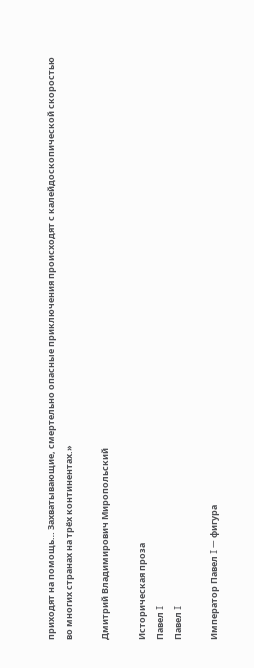приходят на помощь… Захватывающие, смертельно опасные приключения происходят с калейдоскопической скоростью во многих странах на трёх континентах.»

Дмитрий Владимирович Миропольский

Историческая проза
Павел I
Павел I

Император Павел I — фигура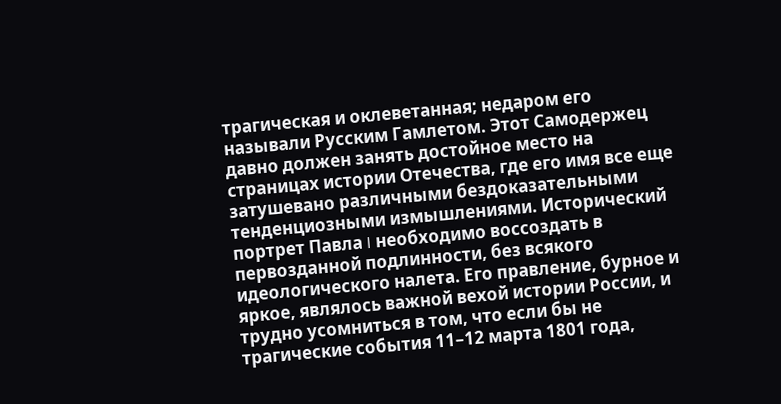трагическая и оклеветанная; недаром его называли Русским Гамлетом. Этот Самодержец давно должен занять достойное место на страницах истории Отечества, где его имя все еще затушевано различными бездоказательными тенденциозными измышлениями. Исторический портрет Павла I необходимо воссоздать в первозданной подлинности, без всякого идеологического налета. Его правление, бурное и яркое, являлось важной вехой истории России, и трудно усомниться в том, что если бы не трагические события 11–12 марта 1801 года,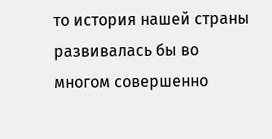то история нашей страны развивалась бы во многом совершенно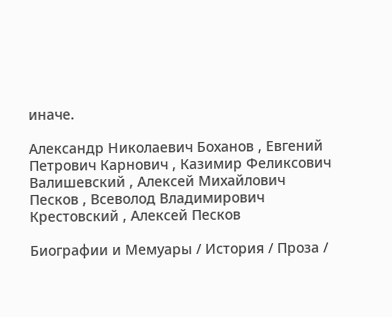иначе.

Александр Николаевич Боханов , Евгений Петрович Карнович , Казимир Феликсович Валишевский , Алексей Михайлович Песков , Всеволод Владимирович Крестовский , Алексей Песков

Биографии и Мемуары / История / Проза /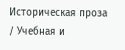Историческая проза / Учебная и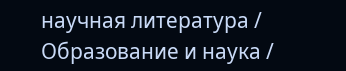научная литература / Образование и наука /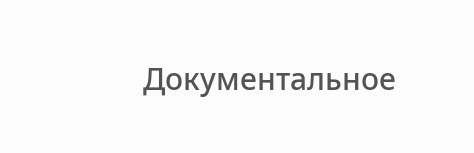Документальное